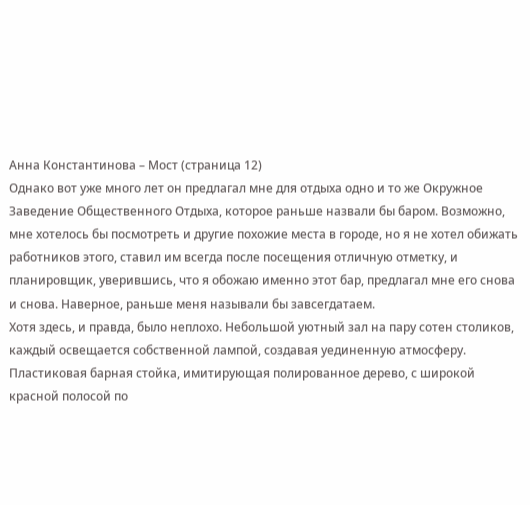Анна Константинова – Мост (страница 12)
Однако вот уже много лет он предлагал мне для отдыха одно и то же Окружное Заведение Общественного Отдыха, которое раньше назвали бы баром. Возможно, мне хотелось бы посмотреть и другие похожие места в городе, но я не хотел обижать работников этого, ставил им всегда после посещения отличную отметку, и планировщик, уверившись, что я обожаю именно этот бар, предлагал мне его снова и снова. Наверное, раньше меня называли бы завсегдатаем.
Хотя здесь, и правда, было неплохо. Небольшой уютный зал на пару сотен столиков, каждый освещается собственной лампой, создавая уединенную атмосферу. Пластиковая барная стойка, имитирующая полированное дерево, с широкой красной полосой по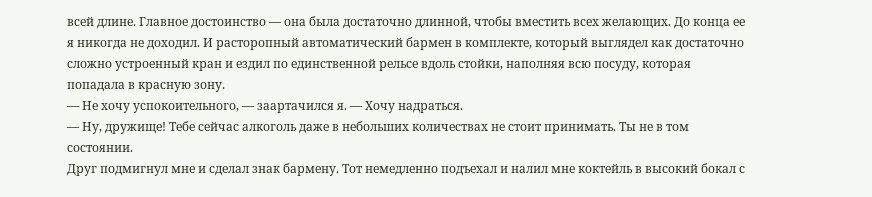всей длине. Главное достоинство — она была достаточно длинной, чтобы вместить всех желающих. До конца ее я никогда не доходил. И расторопный автоматический бармен в комплекте, который выглядел как достаточно сложно устроенный кран и ездил по единственной рельсе вдоль стойки, наполняя всю посуду, которая попадала в красную зону.
— Не хочу успокоительного, — заартачился я. — Хочу надраться.
— Ну, дружище! Тебе сейчас алкоголь даже в небольших количествах не стоит принимать. Ты не в том состоянии.
Друг подмигнул мне и сделал знак бармену. Тот немедленно подъехал и налил мне коктейль в высокий бокал с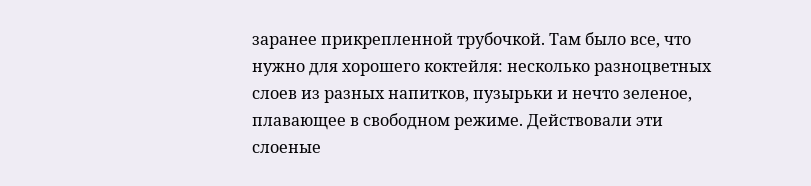заранее прикрепленной трубочкой. Там было все, что нужно для хорошего коктейля: несколько разноцветных слоев из разных напитков, пузырьки и нечто зеленое, плавающее в свободном режиме. Действовали эти слоеные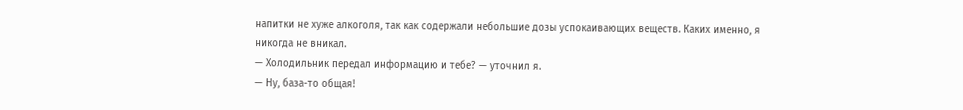напитки не хуже алкоголя, так как содержали небольшие дозы успокаивающих веществ. Каких именно, я никогда не вникал.
— Холодильник передал информацию и тебе? — уточнил я.
— Ну, база-то общая!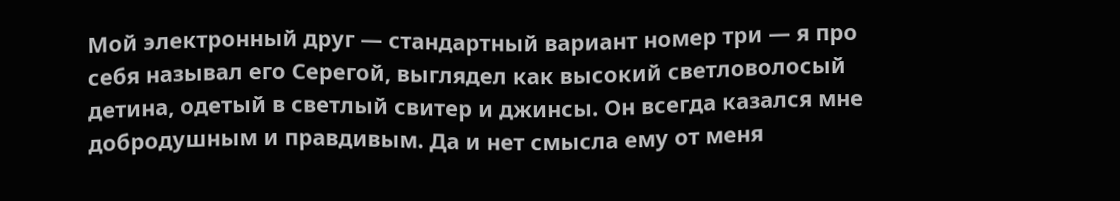Мой электронный друг — стандартный вариант номер три — я про себя называл его Серегой, выглядел как высокий светловолосый детина, одетый в светлый свитер и джинсы. Он всегда казался мне добродушным и правдивым. Да и нет смысла ему от меня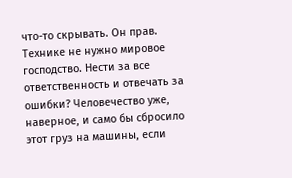что-то скрывать. Он прав. Технике не нужно мировое господство. Нести за все ответственность и отвечать за ошибки? Человечество уже, наверное, и само бы сбросило этот груз на машины, если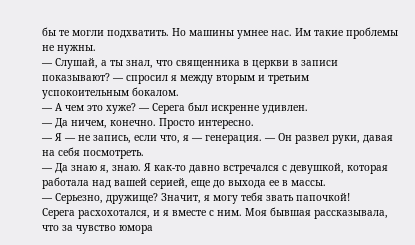бы те могли подхватить. Но машины умнее нас. Им такие проблемы не нужны.
— Слушай, а ты знал, что священника в церкви в записи показывают? — спросил я между вторым и третьим успокоительным бокалом.
— А чем это хуже? — Серега был искренне удивлен.
— Да ничем, конечно. Просто интересно.
— Я — не запись, если что, я — генерация. — Он развел руки, давая на себя посмотреть.
— Да знаю я, знаю. Я как-то давно встречался с девушкой, которая работала над вашей серией, еще до выхода ее в массы.
— Серьезно, дружище? Значит, я могу тебя звать папочкой!
Серега расхохотался, и я вместе с ним. Моя бывшая рассказывала, что за чувство юмора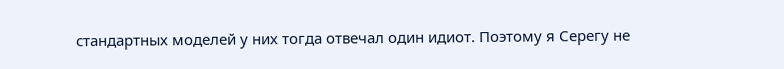стандартных моделей у них тогда отвечал один идиот. Поэтому я Серегу не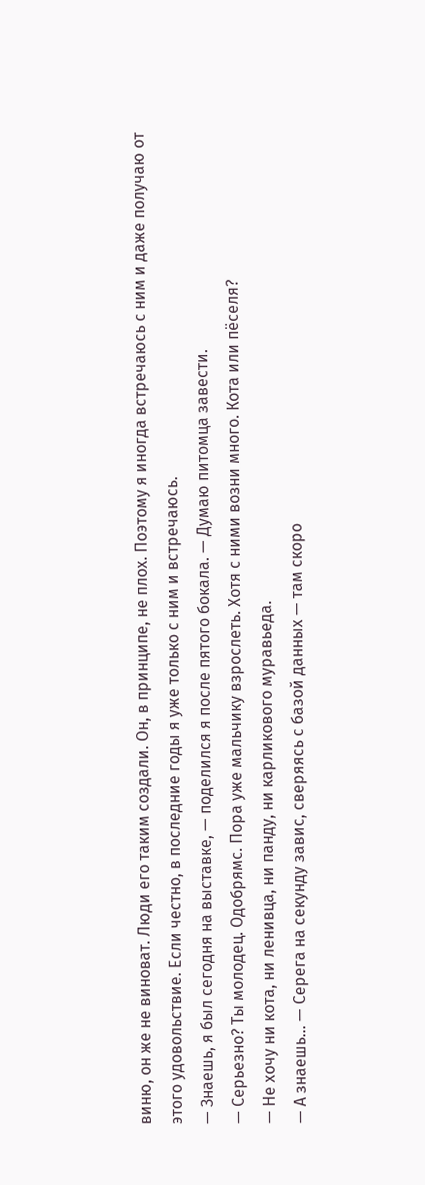виню, он же не виноват. Люди его таким создали. Он, в принципе, не плох. Поэтому я иногда встречаюсь с ним и даже получаю от этого удовольствие. Если честно, в последние годы я уже только с ним и встречаюсь.
— Знаешь, я был сегодня на выставке, — поделился я после пятого бокала. — Думаю питомца завести.
— Серьезно? Ты молодец. Одобрямс. Пора уже мальчику взрослеть. Хотя с ними возни много. Кота или пёселя?
— Не хочу ни кота, ни ленивца, ни панду, ни карликового муравьеда.
— А знаешь… — Серега на секунду завис, сверяясь с базой данных — там скоро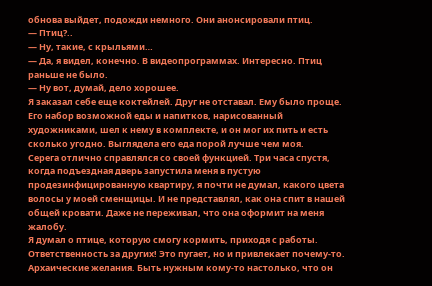обнова выйдет, подожди немного. Они анонсировали птиц.
— Птиц?..
— Ну, такие, с крыльями…
— Да, я видел, конечно. В видеопрограммах. Интересно. Птиц раньше не было.
— Ну вот, думай, дело хорошее.
Я заказал себе еще коктейлей. Друг не отставал. Ему было проще. Его набор возможной еды и напитков, нарисованный художниками, шел к нему в комплекте, и он мог их пить и есть сколько угодно. Выглядела его еда порой лучше чем моя.
Серега отлично справлялся со своей функцией. Три часа спустя, когда подъездная дверь запустила меня в пустую продезинфицированную квартиру, я почти не думал, какого цвета волосы у моей сменщицы. И не представлял, как она спит в нашей общей кровати. Даже не переживал, что она оформит на меня жалобу.
Я думал о птице, которую смогу кормить, приходя с работы. Ответственность за других! Это пугает, но и привлекает почему-то. Архаические желания. Быть нужным кому-то настолько, что он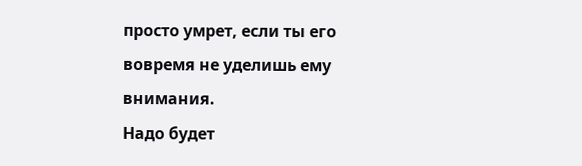просто умрет, если ты его вовремя не уделишь ему внимания.
Надо будет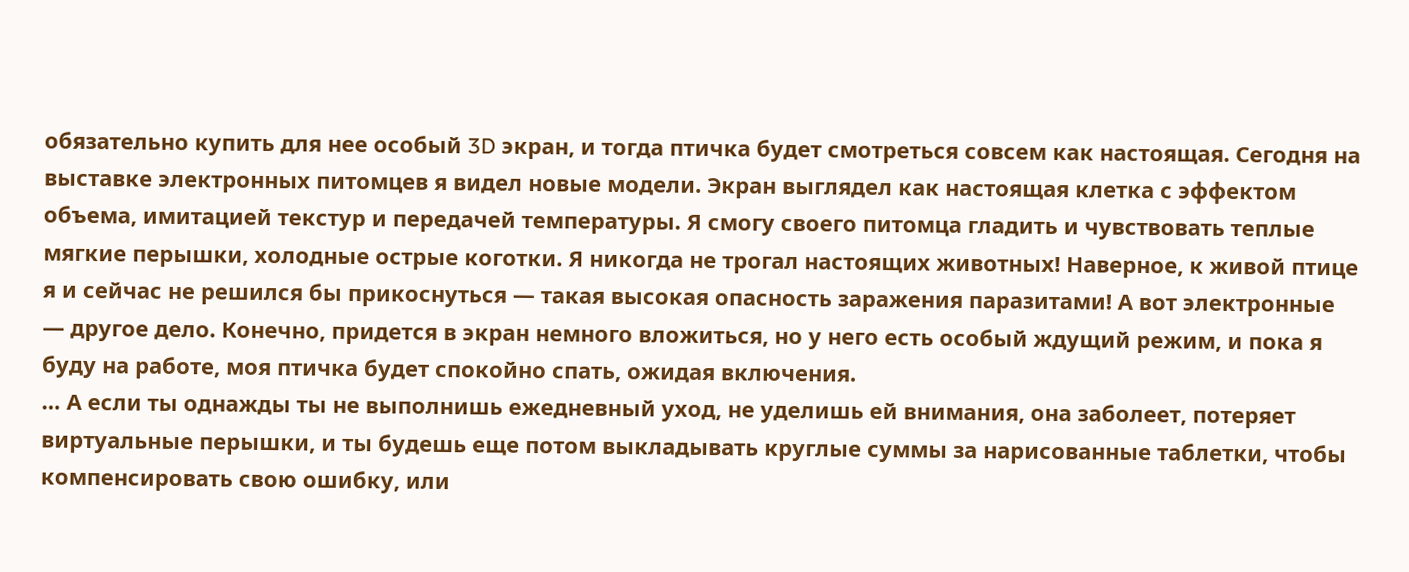обязательно купить для нее особый 3D экран, и тогда птичка будет смотреться совсем как настоящая. Сегодня на выставке электронных питомцев я видел новые модели. Экран выглядел как настоящая клетка с эффектом объема, имитацией текстур и передачей температуры. Я смогу своего питомца гладить и чувствовать теплые мягкие перышки, холодные острые коготки. Я никогда не трогал настоящих животных! Наверное, к живой птице я и сейчас не решился бы прикоснуться — такая высокая опасность заражения паразитами! А вот электронные — другое дело. Конечно, придется в экран немного вложиться, но у него есть особый ждущий режим, и пока я буду на работе, моя птичка будет спокойно спать, ожидая включения.
… А если ты однажды ты не выполнишь ежедневный уход, не уделишь ей внимания, она заболеет, потеряет виртуальные перышки, и ты будешь еще потом выкладывать круглые суммы за нарисованные таблетки, чтобы компенсировать свою ошибку, или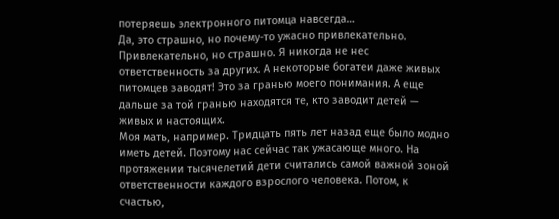потеряешь электронного питомца навсегда…
Да, это страшно, но почему-то ужасно привлекательно. Привлекательно, но страшно. Я никогда не нес ответственность за других. А некоторые богатеи даже живых питомцев заводят! Это за гранью моего понимания. А еще дальше за той гранью находятся те, кто заводит детей — живых и настоящих.
Моя мать, например. Тридцать пять лет назад еще было модно иметь детей. Поэтому нас сейчас так ужасающе много. На протяжении тысячелетий дети считались самой важной зоной ответственности каждого взрослого человека. Потом, к счастью,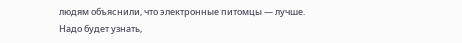людям объяснили, что электронные питомцы — лучше.
Надо будет узнать,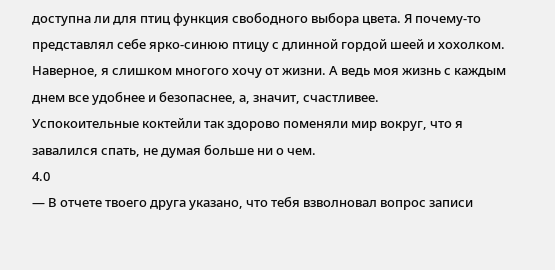доступна ли для птиц функция свободного выбора цвета. Я почему-то представлял себе ярко-синюю птицу с длинной гордой шеей и хохолком. Наверное, я слишком многого хочу от жизни. А ведь моя жизнь с каждым днем все удобнее и безопаснее, а, значит, счастливее.
Успокоительные коктейли так здорово поменяли мир вокруг, что я завалился спать, не думая больше ни о чем.
4.0
— В отчете твоего друга указано, что тебя взволновал вопрос записи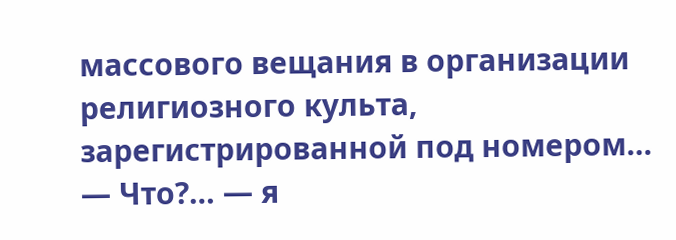массового вещания в организации религиозного культа, зарегистрированной под номером…
— Что?… — я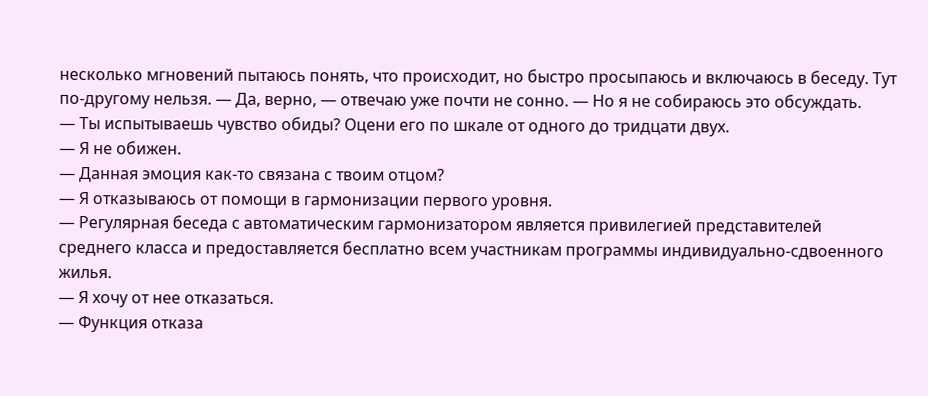несколько мгновений пытаюсь понять, что происходит, но быстро просыпаюсь и включаюсь в беседу. Тут по-другому нельзя. — Да, верно, — отвечаю уже почти не сонно. — Но я не собираюсь это обсуждать.
— Ты испытываешь чувство обиды? Оцени его по шкале от одного до тридцати двух.
— Я не обижен.
— Данная эмоция как-то связана с твоим отцом?
— Я отказываюсь от помощи в гармонизации первого уровня.
— Регулярная беседа с автоматическим гармонизатором является привилегией представителей среднего класса и предоставляется бесплатно всем участникам программы индивидуально-сдвоенного жилья.
— Я хочу от нее отказаться.
— Функция отказа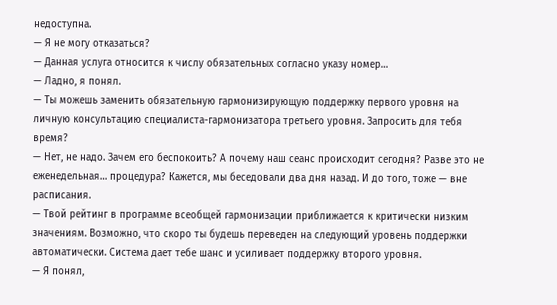недоступна.
— Я не могу отказаться?
— Данная услуга относится к числу обязательных согласно указу номер…
— Ладно, я понял.
— Ты можешь заменить обязательную гармонизирующую поддержку первого уровня на личную консультацию специалиста-гармонизатора третьего уровня. Запросить для тебя время?
— Нет, не надо. Зачем его беспокоить? А почему наш сеанс происходит сегодня? Разве это не еженедельная… процедура? Кажется, мы беседовали два дня назад. И до того, тоже — вне расписания.
— Твой рейтинг в программе всеобщей гармонизации приближается к критически низким значениям. Возможно, что скоро ты будешь переведен на следующий уровень поддержки автоматически. Система дает тебе шанс и усиливает поддержку второго уровня.
— Я понял,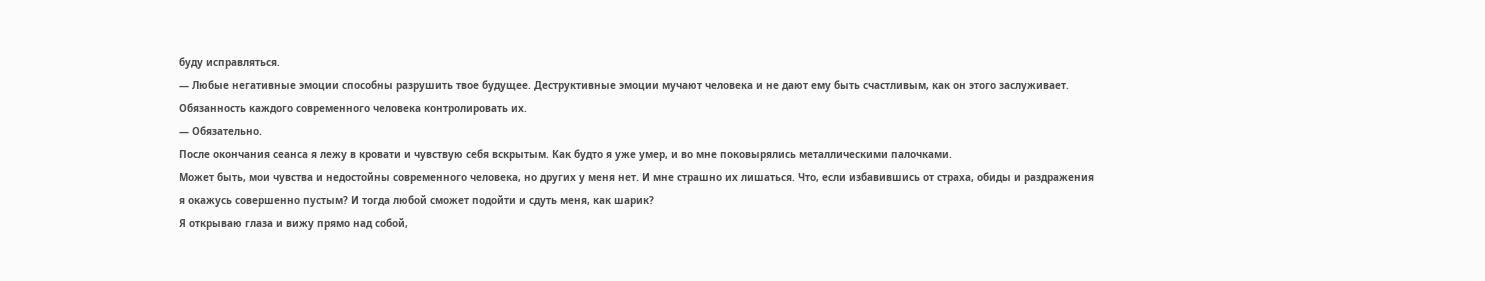буду исправляться.
— Любые негативные эмоции способны разрушить твое будущее. Деструктивные эмоции мучают человека и не дают ему быть счастливым, как он этого заслуживает. Обязанность каждого современного человека контролировать их.
— Обязательно.
После окончания сеанса я лежу в кровати и чувствую себя вскрытым. Как будто я уже умер, и во мне поковырялись металлическими палочками.
Может быть, мои чувства и недостойны современного человека, но других у меня нет. И мне страшно их лишаться. Что, если избавившись от страха, обиды и раздражения я окажусь совершенно пустым? И тогда любой сможет подойти и сдуть меня, как шарик?
Я открываю глаза и вижу прямо над собой,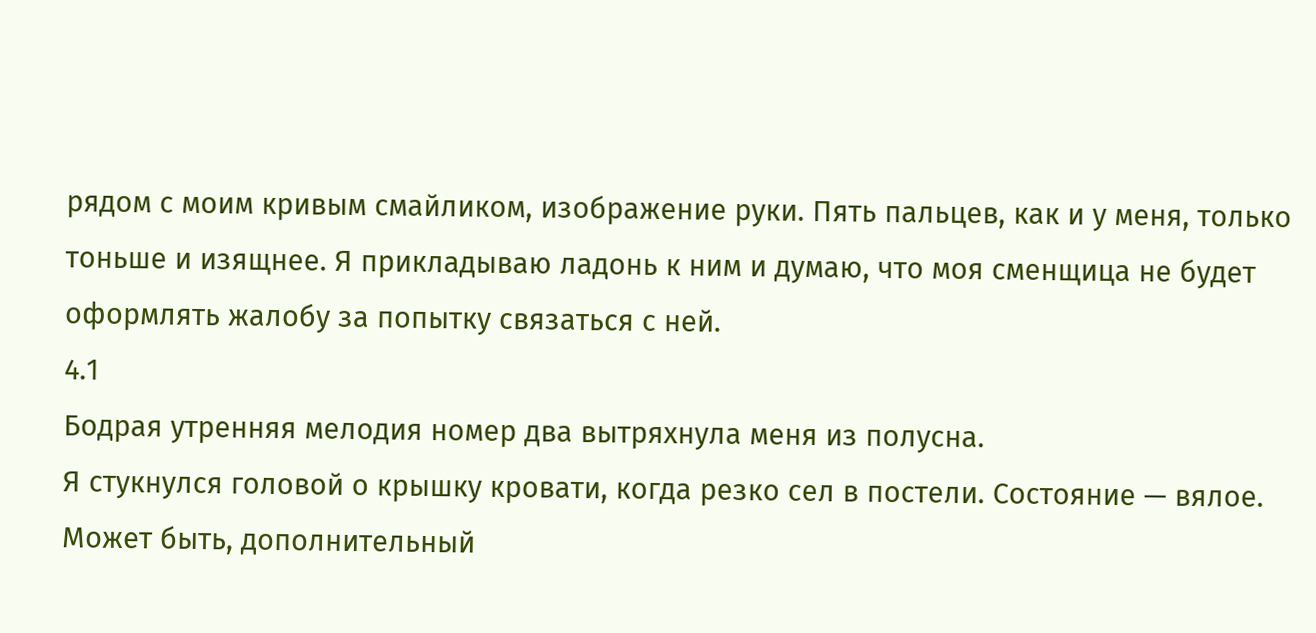рядом с моим кривым смайликом, изображение руки. Пять пальцев, как и у меня, только тоньше и изящнее. Я прикладываю ладонь к ним и думаю, что моя сменщица не будет оформлять жалобу за попытку связаться с ней.
4.1
Бодрая утренняя мелодия номер два вытряхнула меня из полусна.
Я стукнулся головой о крышку кровати, когда резко сел в постели. Состояние — вялое. Может быть, дополнительный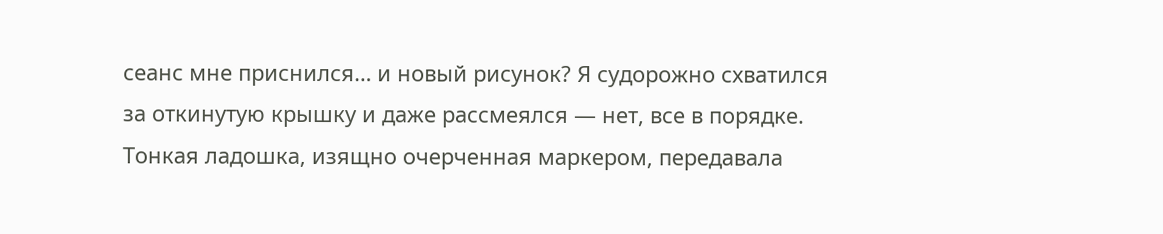сеанс мне приснился… и новый рисунок? Я судорожно схватился за откинутую крышку и даже рассмеялся — нет, все в порядке. Тонкая ладошка, изящно очерченная маркером, передавала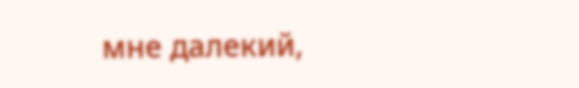мне далекий,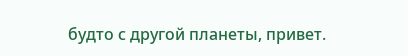будто с другой планеты, привет.